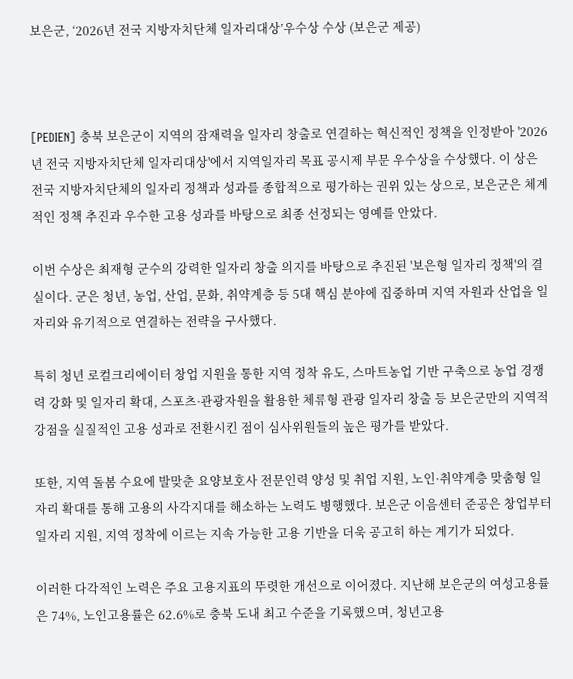보은군, ‘2026년 전국 지방자치단체 일자리대상’우수상 수상 (보은군 제공)



[PEDIEN] 충북 보은군이 지역의 잠재력을 일자리 창출로 연결하는 혁신적인 정책을 인정받아 '2026년 전국 지방자치단체 일자리대상'에서 지역일자리 목표 공시제 부문 우수상을 수상했다. 이 상은 전국 지방자치단체의 일자리 정책과 성과를 종합적으로 평가하는 권위 있는 상으로, 보은군은 체계적인 정책 추진과 우수한 고용 성과를 바탕으로 최종 선정되는 영예를 안았다.

이번 수상은 최재형 군수의 강력한 일자리 창출 의지를 바탕으로 추진된 '보은형 일자리 정책'의 결실이다. 군은 청년, 농업, 산업, 문화, 취약계층 등 5대 핵심 분야에 집중하며 지역 자원과 산업을 일자리와 유기적으로 연결하는 전략을 구사했다.

특히 청년 로컬크리에이터 창업 지원을 통한 지역 정착 유도, 스마트농업 기반 구축으로 농업 경쟁력 강화 및 일자리 확대, 스포츠·관광자원을 활용한 체류형 관광 일자리 창출 등 보은군만의 지역적 강점을 실질적인 고용 성과로 전환시킨 점이 심사위원들의 높은 평가를 받았다.

또한, 지역 돌봄 수요에 발맞춘 요양보호사 전문인력 양성 및 취업 지원, 노인·취약계층 맞춤형 일자리 확대를 통해 고용의 사각지대를 해소하는 노력도 병행했다. 보은군 이음센터 준공은 창업부터 일자리 지원, 지역 정착에 이르는 지속 가능한 고용 기반을 더욱 공고히 하는 계기가 되었다.

이러한 다각적인 노력은 주요 고용지표의 뚜렷한 개선으로 이어졌다. 지난해 보은군의 여성고용률은 74%, 노인고용률은 62.6%로 충북 도내 최고 수준을 기록했으며, 청년고용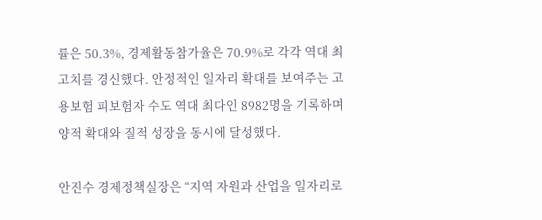률은 50.3%, 경제활동참가율은 70.9%로 각각 역대 최고치를 경신했다. 안정적인 일자리 확대를 보여주는 고용보험 피보험자 수도 역대 최다인 8982명을 기록하며 양적 확대와 질적 성장을 동시에 달성했다.

안진수 경제정책실장은 “지역 자원과 산업을 일자리로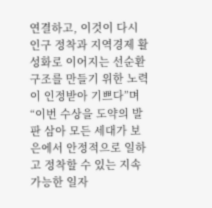연결하고, 이것이 다시 인구 정착과 지역경제 활성화로 이어지는 선순환 구조를 만들기 위한 노력이 인정받아 기쁘다”며 “이번 수상을 도약의 발판 삼아 모든 세대가 보은에서 안정적으로 일하고 정착할 수 있는 지속 가능한 일자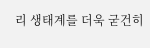리 생태계를 더욱 굳건히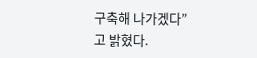구축해 나가겠다”고 밝혔다.